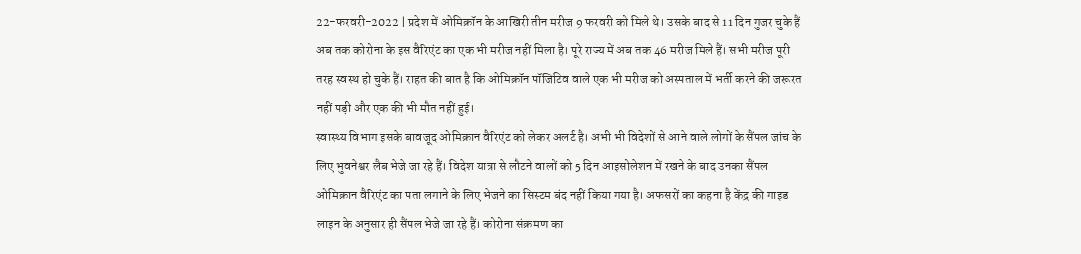22-फरवरी-2022 | प्रदेश में ओमिक्रॉन के आखिरी तीन मरीज 9 फरवरी को मिले थे। उसके बाद से 11 दिन गुजर चुके हैं अब तक कोरोना के इस वैरिएंट का एक भी मरीज नहीं मिला है। पूरे राज्य में अब तक 46 मरीज मिले हैं। सभी मरीज पूरी तरह स्वस्थ हो चुके हैं। राहत की बात है कि ओमिक्रॉन पॉजिटिव वाले एक भी मरीज को अस्पताल में भर्ती करने की जरूरत नहीं पड़ी और एक की भी मौत नहीं हुई।
स्वास्थ्य विभाग इसके बावजूद ओमिक्रान वैरिएंट को लेकर अलर्ट है। अभी भी विदेशों से आने वाले लोगों के सैंपल जांच के लिए भुवनेश्वर लैब भेजे जा रहे हैं। विदेश यात्रा से लौटने वालों को 5 दिन आइसोलेशन में रखने के बाद उनका सैंपल ओमिक्रान वैरिएंट का पता लगाने के लिए भेजने का सिस्टम बंद नहीं किया गया है। अफसरों का कहना है केंद्र की गाइड लाइन के अनुसार ही सैंपल भेजे जा रहे हैं। कोरोना संक्रमण का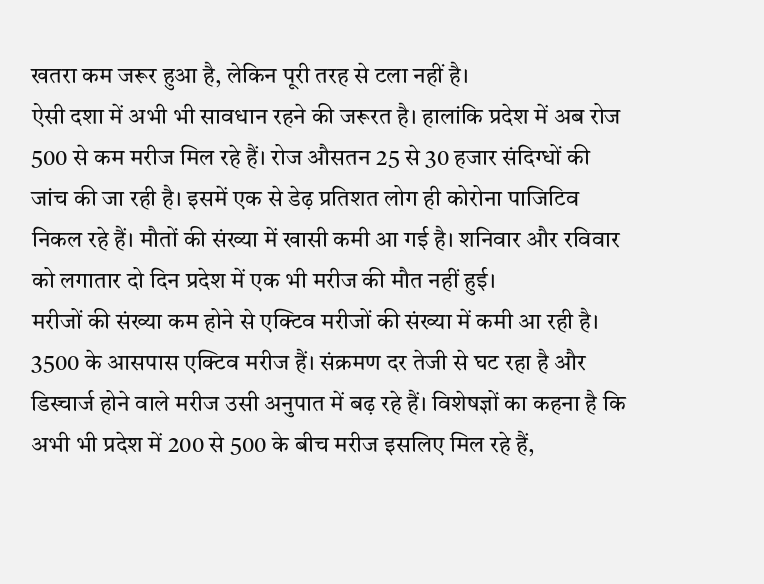खतरा कम जरूर हुआ है, लेकिन पूरी तरह से टला नहीं है।
ऐसी दशा में अभी भी सावधान रहने की जरूरत है। हालांकि प्रदेश में अब रोज 500 से कम मरीज मिल रहे हैं। रोज औसतन 25 से 30 हजार संदिग्धों की जांच की जा रही है। इसमें एक से डेढ़ प्रतिशत लोग ही कोरोना पाजिटिव निकल रहे हैं। मौतों की संख्या में खासी कमी आ गई है। शनिवार और रविवार को लगातार दो दिन प्रदेश में एक भी मरीज की मौत नहीं हुई।
मरीजों की संख्या कम होने से एक्टिव मरीजों की संख्या में कमी आ रही है। 3500 के आसपास एक्टिव मरीज हैं। संक्रमण दर तेजी से घट रहा है और डिस्चार्ज होने वाले मरीज उसी अनुपात में बढ़ रहे हैं। विशेषज्ञों का कहना है कि अभी भी प्रदेश में 200 से 500 के बीच मरीज इसलिए मिल रहे हैं,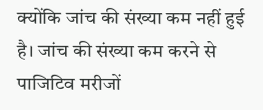क्योंकि जांच की संख्या कम नहीं हुई है। जांच की संख्या कम करने से पाजिटिव मरीजों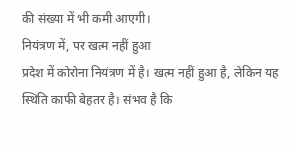की संख्या में भी कमी आएगी।
नियंत्रण में, पर खत्म नहीं हुआ
प्रदेश में कोरोना नियंत्रण में है। खत्म नहीं हुआ है, लेकिन यह स्थिति काफी बेहतर है। संभव है कि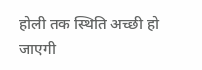होली तक स्थिति अच्छी हो जाएगी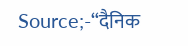Source;-“दैनिक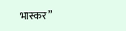भास्कर”